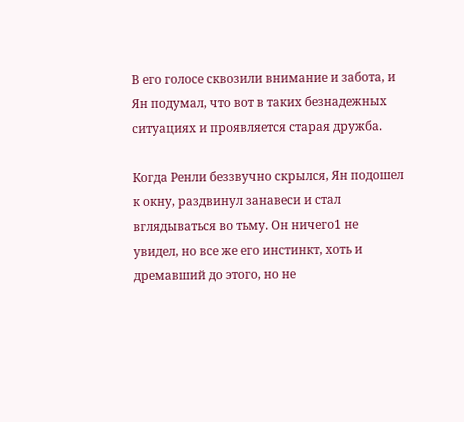В его голосе сквозили внимание и забота, и Ян подумал, что вот в таких безнадежных ситуациях и проявляется старая дружба.

Когда Ренли беззвучно скрылся, Ян подошел к окну, раздвинул занавеси и стал вглядываться во тьму. Он ничего1 не увидел, но все же его инстинкт, хоть и дремавший до этого, но не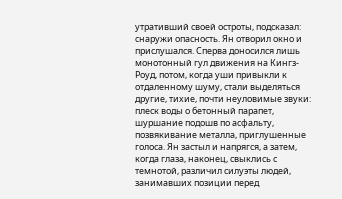утративший своей остроты, подсказал: снаружи опасность. Ян отворил окно и прислушался. Сперва доносился лишь монотонный гул движения на Кингз-Роуд, потом, когда уши привыкли к отдаленному шуму, стали выделяться другие, тихие, почти неуловимые звуки: плеск воды о бетонный парапет, шуршание подошв по асфальту, позвякивание металла, приглушенные голоса. Ян застыл и напрягся, а затем, когда глаза, наконец, свыклись с темнотой, различил силуэты людей, занимавших позиции перед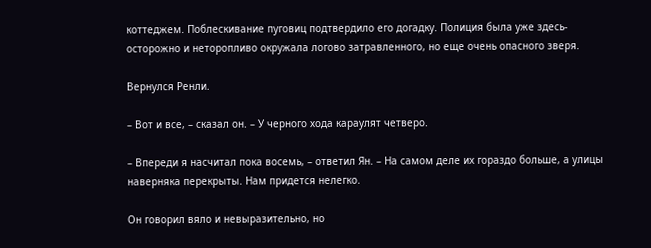коттеджем. Поблескивание пуговиц подтвердило его догадку. Полиция была уже здесь-осторожно и неторопливо окружала логово затравленного, но еще очень опасного зверя.

Вернулся Ренли.

– Вот и все, – сказал он. – У черного хода караулят четверо.

– Впереди я насчитал пока восемь, – ответил Ян. – На самом деле их гораздо больше, а улицы наверняка перекрыты. Нам придется нелегко.

Он говорил вяло и невыразительно, но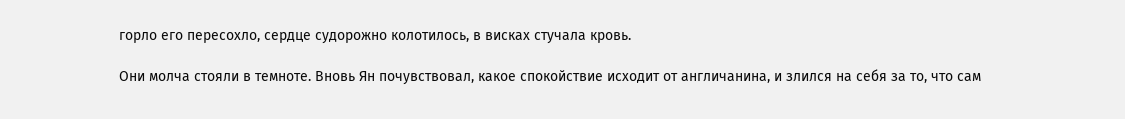горло его пересохло, сердце судорожно колотилось, в висках стучала кровь.

Они молча стояли в темноте. Вновь Ян почувствовал, какое спокойствие исходит от англичанина, и злился на себя за то, что сам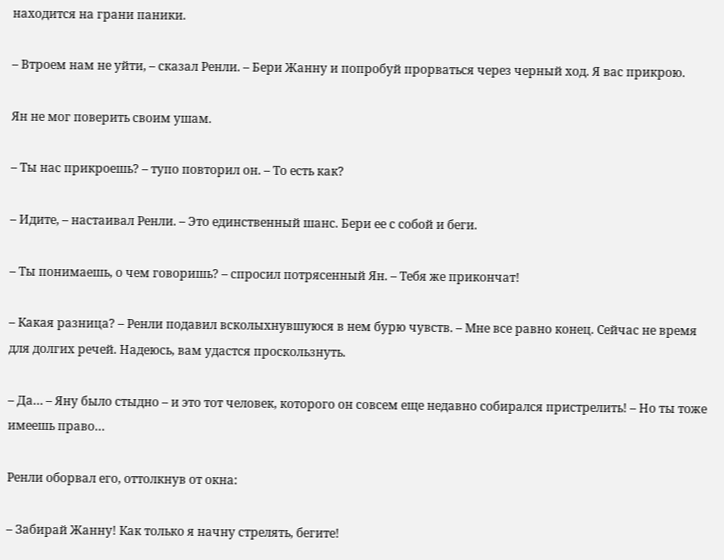находится на грани паники.

– Втроем нам не уйти, – сказал Ренли. – Бери Жанну и попробуй прорваться через черный ход. Я вас прикрою.

Ян не мог поверить своим ушам.

– Ты нас прикроешь? – тупо повторил он. – То есть как?

– Идите, – настаивал Ренли. – Это единственный шанс. Бери ее с собой и беги.

– Ты понимаешь, о чем говоришь? – спросил потрясенный Ян. – Тебя же прикончат!

– Какая разница? – Ренли подавил всколыхнувшуюся в нем бурю чувств. – Мне все равно конец. Сейчас не время для долгих речей. Надеюсь, вам удастся проскользнуть.

– Да… – Яну было стыдно – и это тот человек, которого он совсем еще недавно собирался пристрелить! – Но ты тоже имеешь право…

Ренли оборвал его, оттолкнув от окна:

– Забирай Жанну! Как только я начну стрелять, бегите!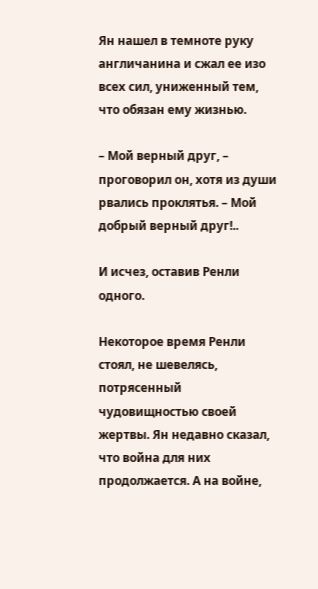Ян нашел в темноте руку англичанина и сжал ее изо всех сил, униженный тем, что обязан ему жизнью.

– Мой верный друг, – проговорил он, хотя из души рвались проклятья. – Мой добрый верный друг!..

И исчез, оставив Ренли одного.

Некоторое время Ренли стоял, не шевелясь, потрясенный чудовищностью своей жертвы. Ян недавно сказал, что война для них продолжается. А на войне,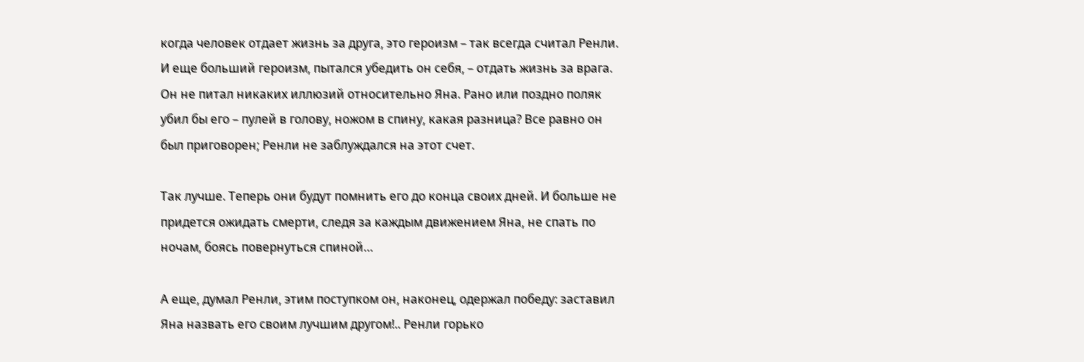когда человек отдает жизнь за друга, это героизм – так всегда считал Ренли. И еще больший героизм, пытался убедить он себя, – отдать жизнь за врага. Он не питал никаких иллюзий относительно Яна. Рано или поздно поляк убил бы его – пулей в голову, ножом в спину, какая разница? Все равно он был приговорен; Ренли не заблуждался на этот счет.

Так лучше. Теперь они будут помнить его до конца своих дней. И больше не придется ожидать смерти, следя за каждым движением Яна, не спать по ночам, боясь повернуться спиной…

А еще, думал Ренли, этим поступком он, наконец, одержал победу: заставил Яна назвать его своим лучшим другом!.. Ренли горько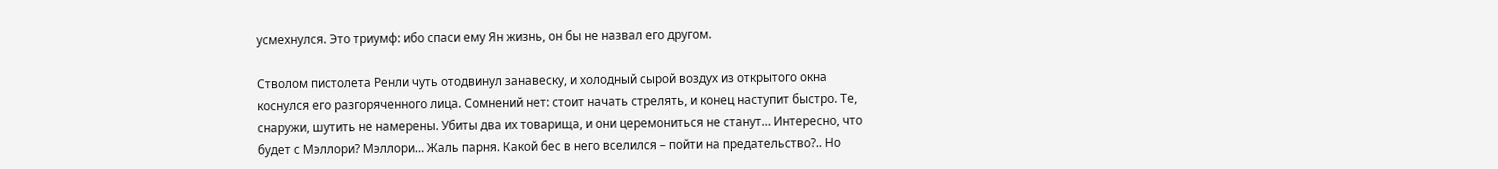усмехнулся. Это триумф: ибо спаси ему Ян жизнь, он бы не назвал его другом.

Стволом пистолета Ренли чуть отодвинул занавеску, и холодный сырой воздух из открытого окна коснулся его разгоряченного лица. Сомнений нет: стоит начать стрелять, и конец наступит быстро. Те, снаружи, шутить не намерены. Убиты два их товарища, и они церемониться не станут… Интересно, что будет с Мэллори? Мэллори… Жаль парня. Какой бес в него вселился – пойти на предательство?.. Но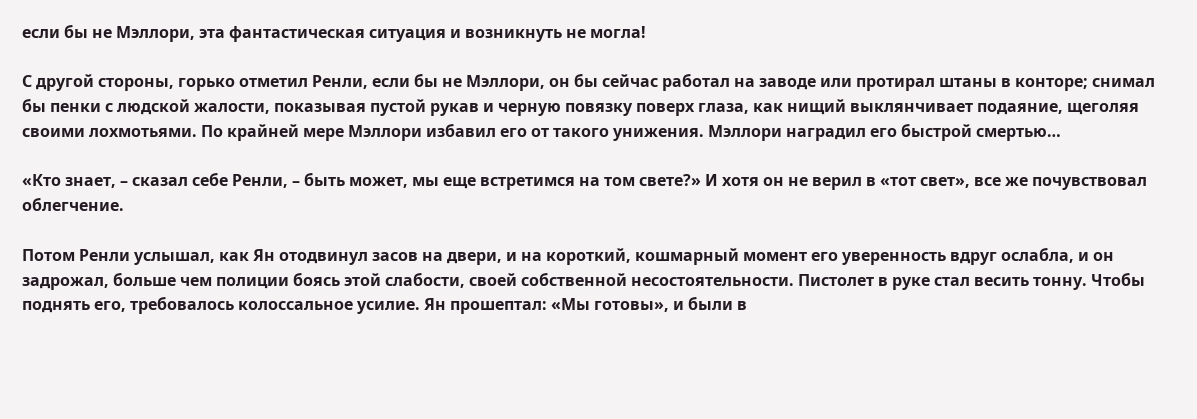если бы не Мэллори, эта фантастическая ситуация и возникнуть не могла!

С другой стороны, горько отметил Ренли, если бы не Мэллори, он бы сейчас работал на заводе или протирал штаны в конторе; снимал бы пенки с людской жалости, показывая пустой рукав и черную повязку поверх глаза, как нищий выклянчивает подаяние, щеголяя своими лохмотьями. По крайней мере Мэллори избавил его от такого унижения. Мэллори наградил его быстрой смертью…

«Кто знает, – сказал себе Ренли, – быть может, мы еще встретимся на том свете?» И хотя он не верил в «тот свет», все же почувствовал облегчение.

Потом Ренли услышал, как Ян отодвинул засов на двери, и на короткий, кошмарный момент его уверенность вдруг ослабла, и он задрожал, больше чем полиции боясь этой слабости, своей собственной несостоятельности. Пистолет в руке стал весить тонну. Чтобы поднять его, требовалось колоссальное усилие. Ян прошептал: «Мы готовы», и были в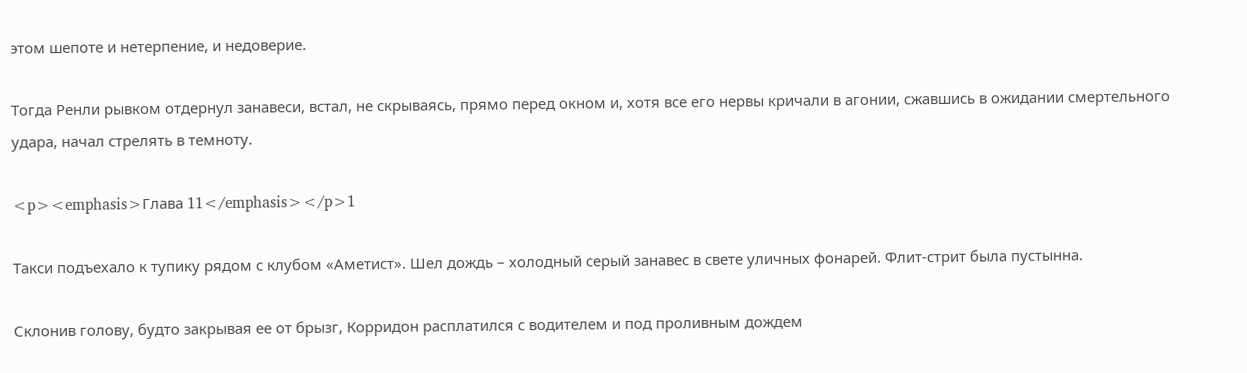этом шепоте и нетерпение, и недоверие.

Тогда Ренли рывком отдернул занавеси, встал, не скрываясь, прямо перед окном и, хотя все его нервы кричали в агонии, сжавшись в ожидании смертельного удара, начал стрелять в темноту.

<p><emphasis>Глава 11</emphasis></p>1

Такси подъехало к тупику рядом с клубом «Аметист». Шел дождь – холодный серый занавес в свете уличных фонарей. Флит-стрит была пустынна.

Склонив голову, будто закрывая ее от брызг, Корридон расплатился с водителем и под проливным дождем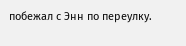побежал с Энн по переулку.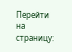Перейти на страницу: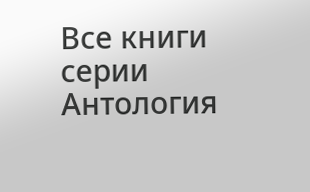Все книги серии Антология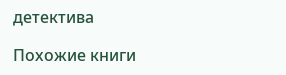детектива

Похожие книги